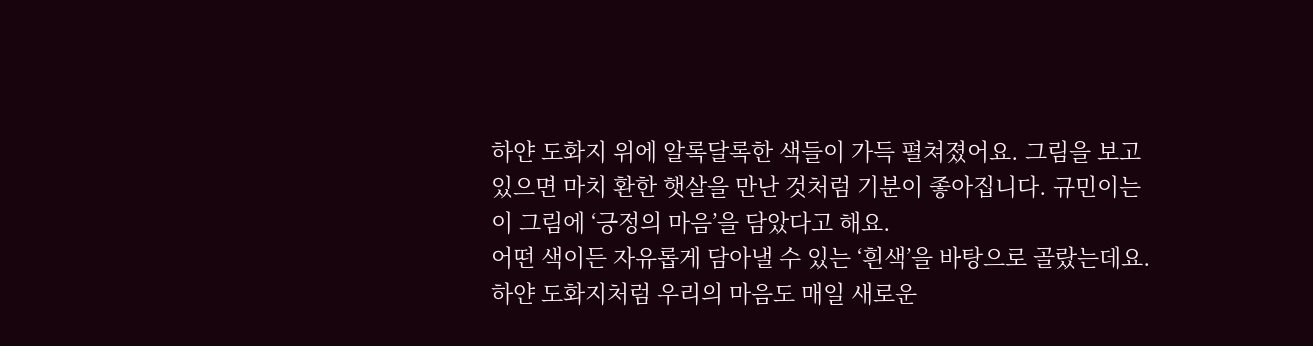하얀 도화지 위에 알록달록한 색들이 가득 펼쳐졌어요. 그림을 보고 있으면 마치 환한 햇살을 만난 것처럼 기분이 좋아집니다. 규민이는 이 그림에 ‘긍정의 마음’을 담았다고 해요.
어떤 색이든 자유롭게 담아낼 수 있는 ‘흰색’을 바탕으로 골랐는데요.
하얀 도화지처럼 우리의 마음도 매일 새로운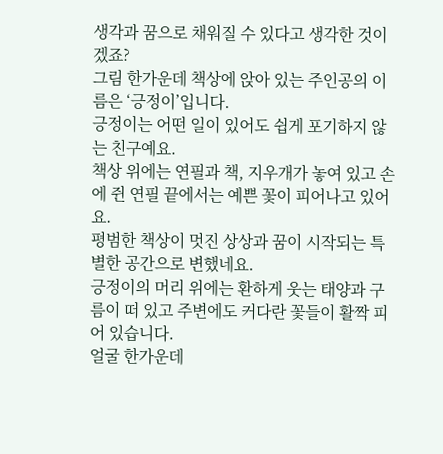생각과 꿈으로 채워질 수 있다고 생각한 것이겠죠?
그림 한가운데 책상에 앉아 있는 주인공의 이름은 ‘긍정이’입니다.
긍정이는 어떤 일이 있어도 쉽게 포기하지 않는 친구예요.
책상 위에는 연필과 책, 지우개가 놓여 있고 손에 쥔 연필 끝에서는 예쁜 꽃이 피어나고 있어요.
평범한 책상이 멋진 상상과 꿈이 시작되는 특별한 공간으로 변했네요.
긍정이의 머리 위에는 환하게 웃는 태양과 구름이 떠 있고 주변에도 커다란 꽃들이 활짝 피어 있습니다.
얼굴 한가운데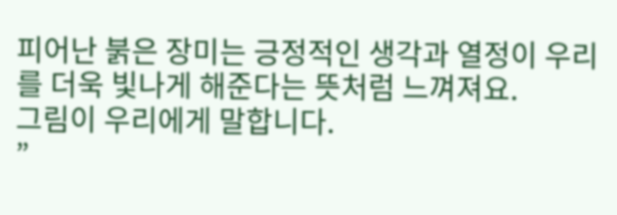피어난 붉은 장미는 긍정적인 생각과 열정이 우리를 더욱 빛나게 해준다는 뜻처럼 느껴져요.
그림이 우리에게 말합니다.
”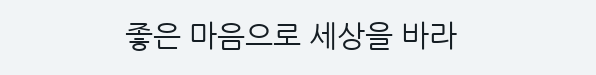좋은 마음으로 세상을 바라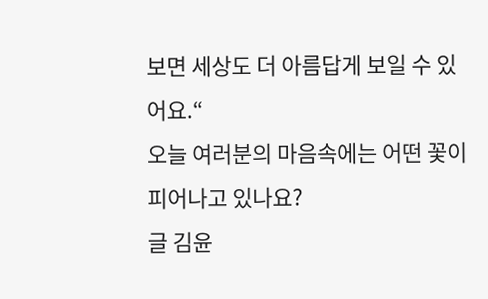보면 세상도 더 아름답게 보일 수 있어요.“
오늘 여러분의 마음속에는 어떤 꽃이 피어나고 있나요?
글 김윤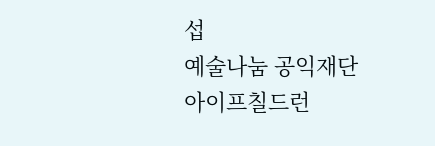섭
예술나눔 공익재단 아이프칠드런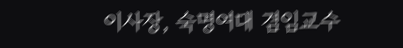이사장, 숙명여대 겸임교수